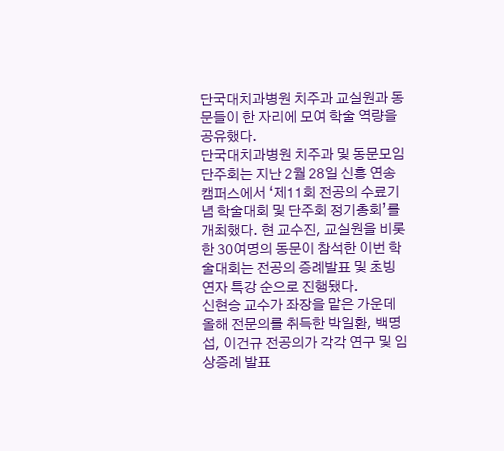단국대치과병원 치주과 교실원과 동문들이 한 자리에 모여 학술 역량을 공유했다.
단국대치과병원 치주과 및 동문모임 단주회는 지난 2월 28일 신흥 연송캠퍼스에서 ‘제11회 전공의 수료기념 학술대회 및 단주회 정기총회’를 개최했다. 현 교수진, 교실원을 비롯한 30여명의 동문이 참석한 이번 학술대회는 전공의 증례발표 및 초빙연자 특강 순으로 진행됐다.
신현승 교수가 좌장을 맡은 가운데 올해 전문의를 취득한 박일환, 백명섭, 이건규 전공의가 각각 연구 및 임상증례 발표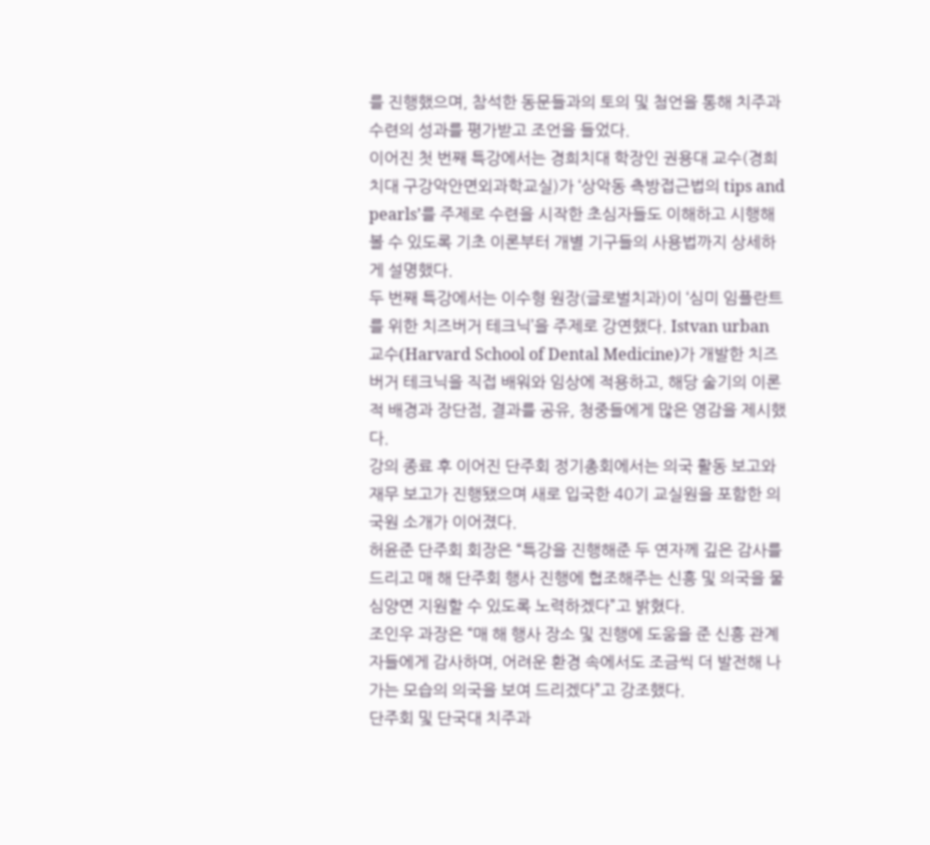를 진행했으며, 참석한 동문들과의 토의 및 첨언을 통해 치주과 수련의 성과를 평가받고 조언을 들었다.
이어진 첫 번째 특강에서는 경희치대 학장인 권용대 교수(경희치대 구강악안면외과학교실)가 ‘상악동 측방접근법의 tips and pearls’를 주제로 수련을 시작한 초심자들도 이해하고 시행해 볼 수 있도록 기초 이론부터 개별 기구들의 사용법까지 상세하게 설명했다.
두 번째 특강에서는 이수형 원장(글로벌치과)이 ‘심미 임플란트를 위한 치즈버거 테크닉’을 주제로 강연했다. Istvan urban 교수(Harvard School of Dental Medicine)가 개발한 치즈버거 테크닉을 직접 배워와 임상에 적용하고, 해당 술기의 이론적 배경과 장단점, 결과를 공유, 청중들에게 많은 영감을 제시했다.
강의 종료 후 이어진 단주회 정기총회에서는 의국 활동 보고와 재무 보고가 진행됐으며 새로 입국한 40기 교실원을 포함한 의국원 소개가 이어졌다.
허윤준 단주회 회장은 “특강을 진행해준 두 연자께 깊은 감사를 드리고 매 해 단주회 행사 진행에 협조해주는 신흥 및 의국을 물심양면 지원할 수 있도록 노력하겠다”고 밝혔다.
조인우 과장은 “매 해 행사 장소 및 진행에 도움을 준 신흥 관계자들에게 감사하며, 어려운 환경 속에서도 조금씩 더 발전해 나가는 모습의 의국을 보여 드리겠다”고 강조했다.
단주회 및 단국대 치주과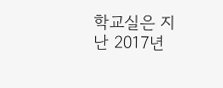학교실은 지난 2017년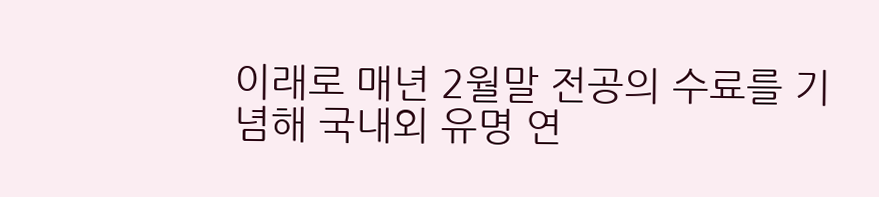이래로 매년 2월말 전공의 수료를 기념해 국내외 유명 연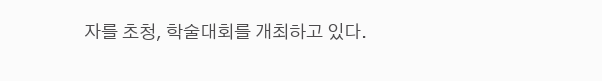자를 초청, 학술대회를 개최하고 있다.